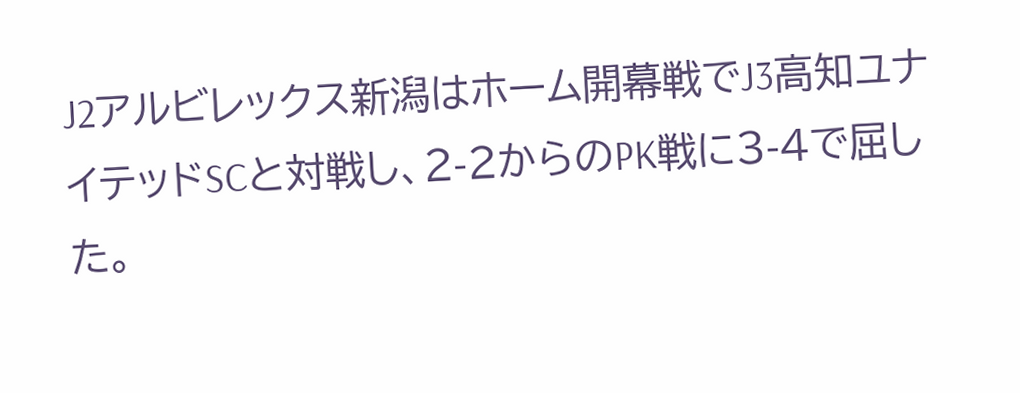J2アルビレックス新潟はホーム開幕戦でJ3高知ユナイテッドSCと対戦し、2-2からのPK戦に3-4で屈した。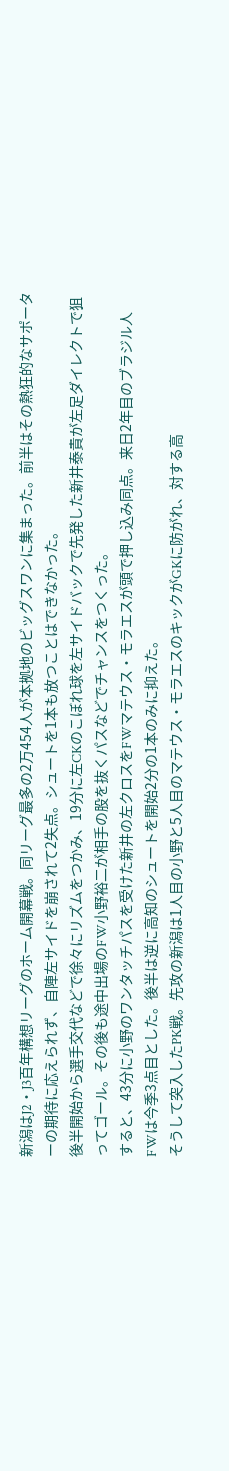新潟はJ2・J3百年構想リーグのホーム開幕戦。同リーグ最多の2万454人が本拠地のビッグスワンに集まった。前半はその熱狂的なサポーターの期待に応えられず、自陣左サイドを崩されて2失点。シュートを1本も放つことはできなかった。
後半開始から選手交代などで徐々にリズムをつかみ、19分に左CKのこぼれ球を左サイドバックで先発した新井泰貴が左足ダイレクトで狙ってゴール。その後も途中出場のFW小野裕二が相手の股を抜くパスなどでチャンスをつくった。
すると、43分に小野のワンタッチパスを受けた新井の左クロスをFWマテウス・モラエスが頭で押し込み同点。来日2年目のブラジル人FWは今季3点目とした。後半は逆に高知のシュートを開始2分の1本のみに抑えた。
そうして突入したPK戦。先攻の新潟は1人目の小野と5人目のマテウス・モラエスのキックがGKに防がれ、対する高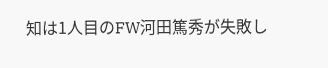知は1人目のFW河田篤秀が失敗し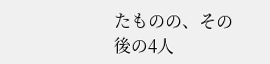たものの、その後の4人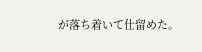が落ち着いて仕留めた。